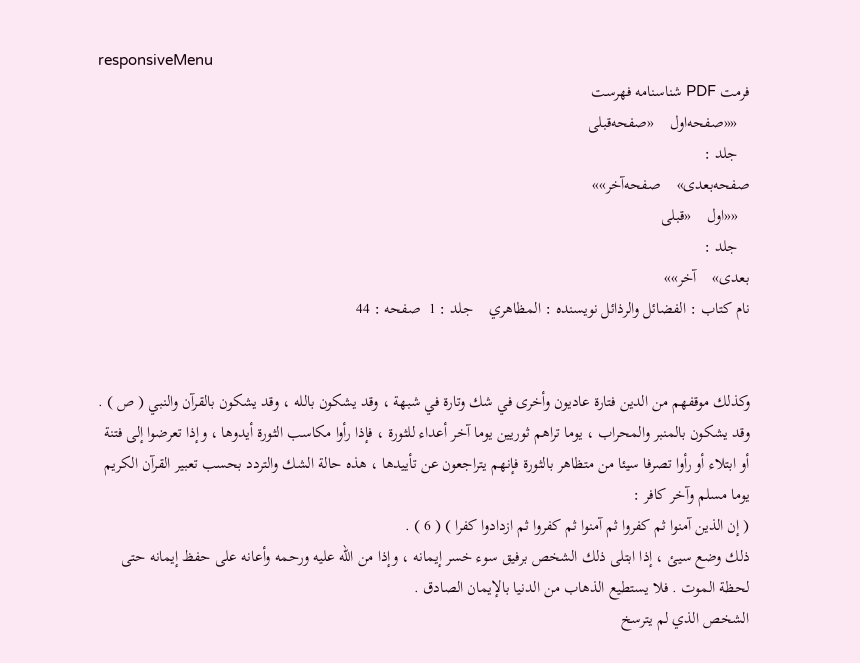responsiveMenu
فرمت PDF شناسنامه فهرست
   ««صفحه‌اول    «صفحه‌قبلی
   جلد :
صفحه‌بعدی»    صفحه‌آخر»»
   ««اول    «قبلی
   جلد :
بعدی»    آخر»»
نام کتاب : الفضائل والرذائل نویسنده : المظاهري    جلد : 1  صفحه : 44


وكذلك موقفهم من الدين فتارة عاديون وأخرى في شك وتارة في شبهة ، وقد يشكون بالله ، وقد يشكون بالقرآن والنبي ( ص ) .
وقد يشكون بالمنبر والمحراب ، يوما تراهم ثوريين يوما آخر أعداء للثورة ، فإذا رأوا مكاسب الثورة أيدوها ، وإذا تعرضوا إلى فتنة أو ابتلاء أو رأوا تصرفا سيئا من متظاهر بالثورة فإنهم يتراجعون عن تأييدها ، هذه حالة الشك والتردد بحسب تعبير القرآن الكريم يوما مسلم وآخر كافر :
( إن الذين آمنوا ثم كفروا ثم آمنوا ثم كفروا ثم ازدادوا كفرا ) ( 6 ) .
ذلك وضع سيئ ، إذا ابتلى ذلك الشخص برفيق سوء خسر إيمانه ، وإذا من الله عليه ورحمه وأعانه على حفظ إيمانه حتى لحظة الموت . فلا يستطيع الذهاب من الدنيا بالإيمان الصادق .
الشخص الذي لم يترسخ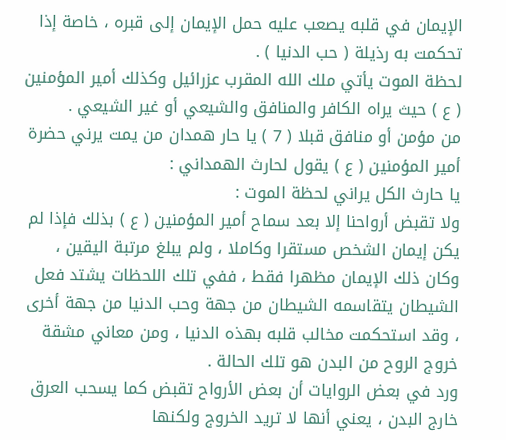الإيمان في قلبه يصعب عليه حمل الإيمان إلى قبره ، خاصة إذا تحكمت به رذيلة ( حب الدنيا ) .
لحظة الموت يأتي ملك الله المقرب عزرائيل وكذلك أمير المؤمنين ( ع ) حيث يراه الكافر والمنافق والشيعي أو غير الشيعي .
من مؤمن أو منافق قبلا ( 7 ) يا حار همدان من يمت يرني حضرة أمير المؤمنين ( ع ) يقول لحارث الهمداني :
يا حارث الكل يراني لحظة الموت :
ولا تقبض أرواحنا إلا بعد سماح أمير المؤمنين ( ع ) بذلك فإذا لم يكن إيمان الشخص مستقرا وكاملا ، ولم يبلغ مرتبة اليقين ، وكان ذلك الإيمان مظهرا فقط ، ففي تلك اللحظات يشتد فعل الشيطان يتقاسمه الشيطان من جهة وحب الدنيا من جهة أخرى ، وقد استحكمت مخالب قلبه بهذه الدنيا ، ومن معاني مشقة خروج الروح من البدن هو تلك الحالة .
ورد في بعض الروايات أن بعض الأرواح تقبض كما يسحب العرق خارج البدن ، يعني أنها لا تريد الخروج ولكنها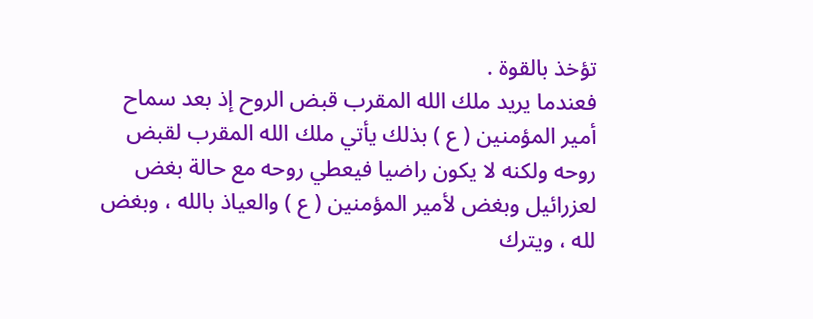تؤخذ بالقوة .
فعندما يريد ملك الله المقرب قبض الروح إذ بعد سماح أمير المؤمنين ( ع ) بذلك يأتي ملك الله المقرب لقبض روحه ولكنه لا يكون راضيا فيعطي روحه مع حالة بغض لعزرائيل وبغض لأمير المؤمنين ( ع ) والعياذ بالله ، وبغض لله ، ويترك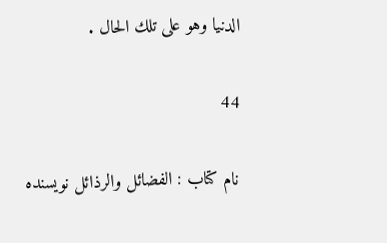الدنيا وهو على تلك الحال .

44

نام کتاب : الفضائل والرذائل نویسنده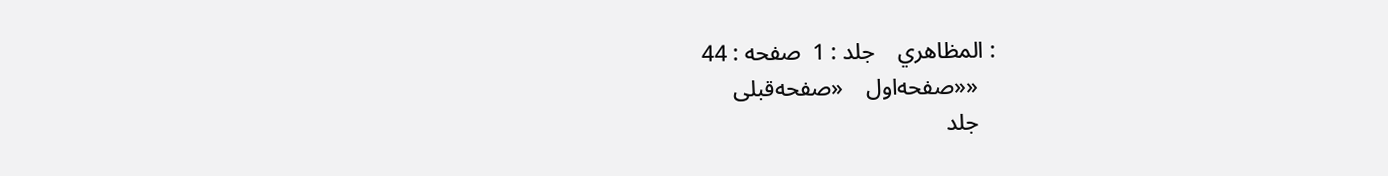: المظاهري    جلد : 1  صفحه : 44
   ««صفحه‌اول    «صفحه‌قبلی
   جلد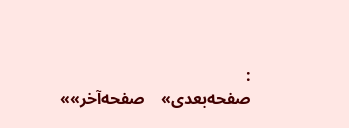:
صفحه‌بعدی»    صفحه‌آخر»»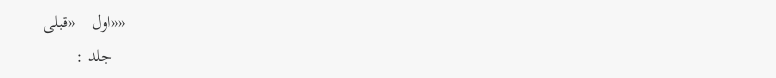««اول    «قبلی
   جلد :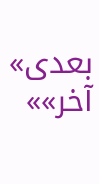بعدی»    آخر»»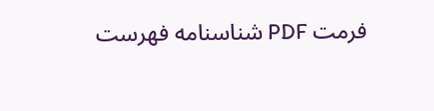فرمت PDF شناسنامه فهرست